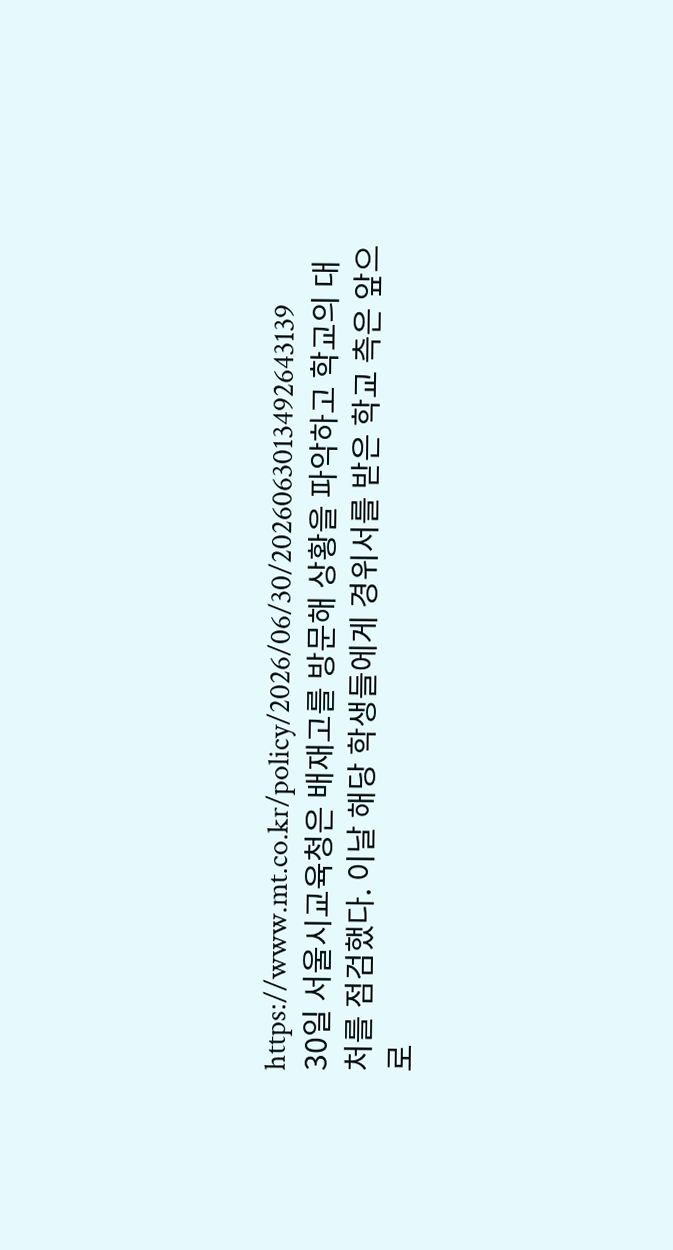https://www.mt.co.kr/policy/2026/06/30/2026063013492643139
30일 서울시교육청은 배재고를 방문해 상황을 파악하고 학교의 대처를 점검했다. 이날 해당 학생들에게 경위서를 받은 학교 측은 앞으로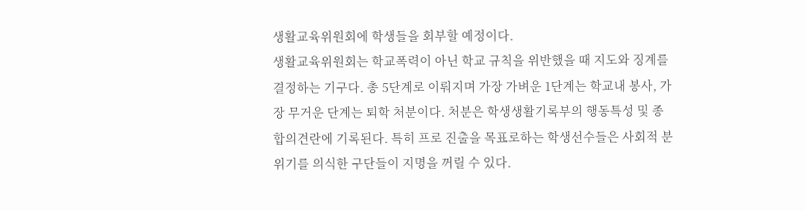생활교육위원회에 학생들을 회부할 예정이다.
생활교육위원회는 학교폭력이 아닌 학교 규칙을 위반했을 때 지도와 징계를 결정하는 기구다. 총 5단계로 이뤄지며 가장 가벼운 1단계는 학교내 봉사, 가장 무거운 단계는 퇴학 처분이다. 처분은 학생생활기록부의 행동특성 및 종합의견란에 기록된다. 특히 프로 진출을 목표로하는 학생선수들은 사회적 분위기를 의식한 구단들이 지명을 꺼릴 수 있다.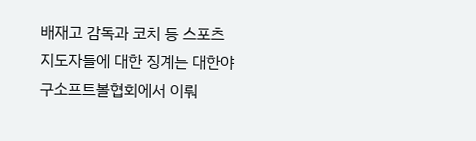배재고 감독과 코치 등 스포츠 지도자들에 대한 징계는 대한야구소프트볼협회에서 이뤄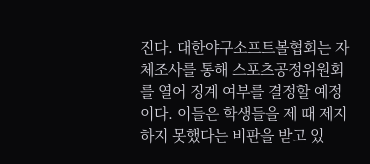진다. 대한야구소프트볼협회는 자체조사를 통해 스포츠공정위원회를 열어 징계 여부를 결정할 예정이다. 이들은 학생들을 제 때 제지하지 못했다는 비판을 받고 있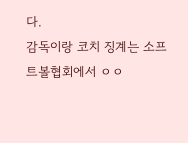다.
감독이랑 코치 징계는 소프트볼협회에서 ㅇㅇ